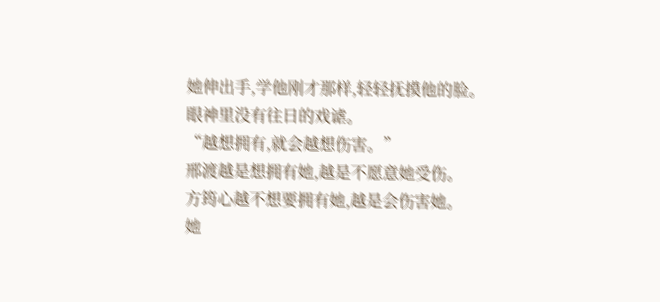她伸出手,学他刚才那样,轻轻抚摸他的脸。
眼神里没有往日的戏谑。
“越想拥有,就会越想伤害。”
邢渡越是想拥有她,越是不愿意她受伤。
方筠心越不想要拥有她,越是会伤害她。
她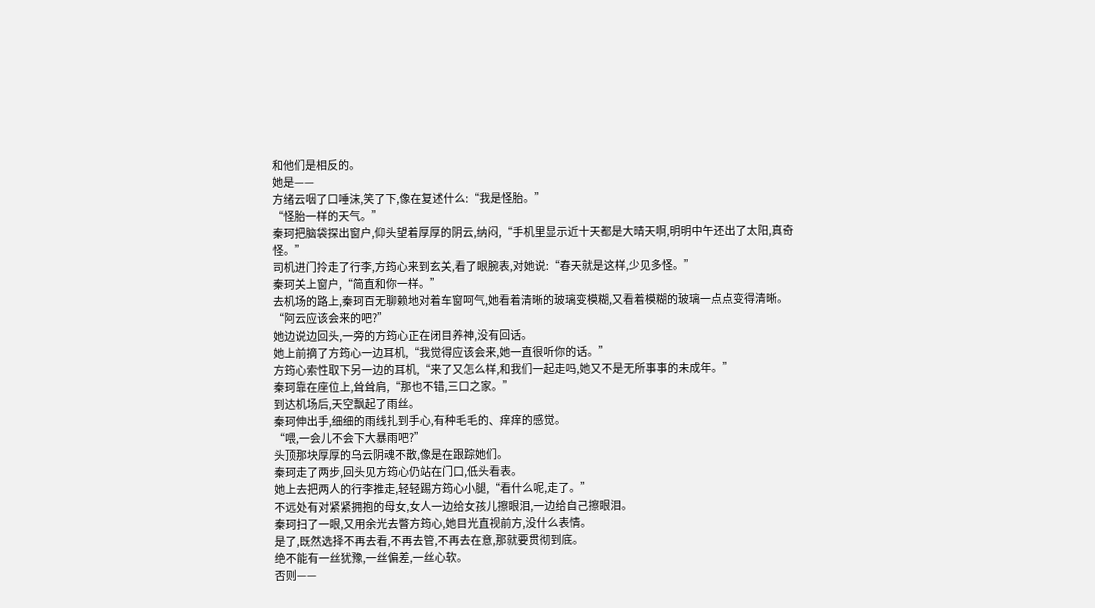和他们是相反的。
她是——
方绪云咽了口唾沫,笑了下,像在复述什么:“我是怪胎。”
“怪胎一样的天气。”
秦珂把脑袋探出窗户,仰头望着厚厚的阴云,纳闷,“手机里显示近十天都是大晴天啊,明明中午还出了太阳,真奇怪。”
司机进门拎走了行李,方筠心来到玄关,看了眼腕表,对她说:“春天就是这样,少见多怪。”
秦珂关上窗户,“简直和你一样。”
去机场的路上,秦珂百无聊赖地对着车窗呵气,她看着清晰的玻璃变模糊,又看着模糊的玻璃一点点变得清晰。
“阿云应该会来的吧?”
她边说边回头,一旁的方筠心正在闭目养神,没有回话。
她上前摘了方筠心一边耳机,“我觉得应该会来,她一直很听你的话。”
方筠心索性取下另一边的耳机,“来了又怎么样,和我们一起走吗,她又不是无所事事的未成年。”
秦珂靠在座位上,耸耸肩,“那也不错,三口之家。”
到达机场后,天空飘起了雨丝。
秦珂伸出手,细细的雨线扎到手心,有种毛毛的、痒痒的感觉。
“喂,一会儿不会下大暴雨吧?”
头顶那块厚厚的乌云阴魂不散,像是在跟踪她们。
秦珂走了两步,回头见方筠心仍站在门口,低头看表。
她上去把两人的行李推走,轻轻踢方筠心小腿,“看什么呢,走了。”
不远处有对紧紧拥抱的母女,女人一边给女孩儿擦眼泪,一边给自己擦眼泪。
秦珂扫了一眼,又用余光去瞥方筠心,她目光直视前方,没什么表情。
是了,既然选择不再去看,不再去管,不再去在意,那就要贯彻到底。
绝不能有一丝犹豫,一丝偏差,一丝心软。
否则——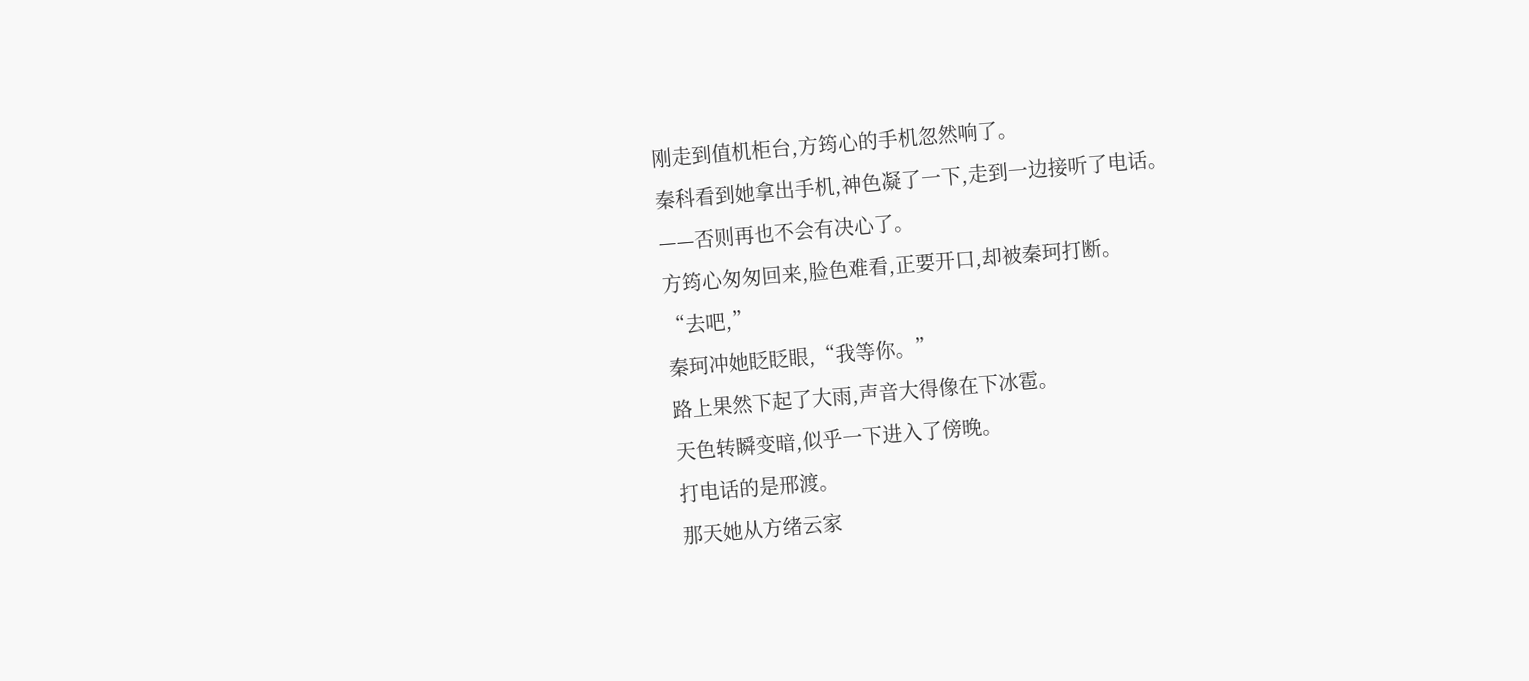刚走到值机柜台,方筠心的手机忽然响了。
秦科看到她拿出手机,神色凝了一下,走到一边接听了电话。
——否则再也不会有决心了。
方筠心匆匆回来,脸色难看,正要开口,却被秦珂打断。
“去吧,”
秦珂冲她眨眨眼,“我等你。”
路上果然下起了大雨,声音大得像在下冰雹。
天色转瞬变暗,似乎一下进入了傍晚。
打电话的是邢渡。
那天她从方绪云家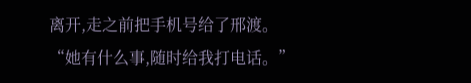离开,走之前把手机号给了邢渡。
“她有什么事,随时给我打电话。”